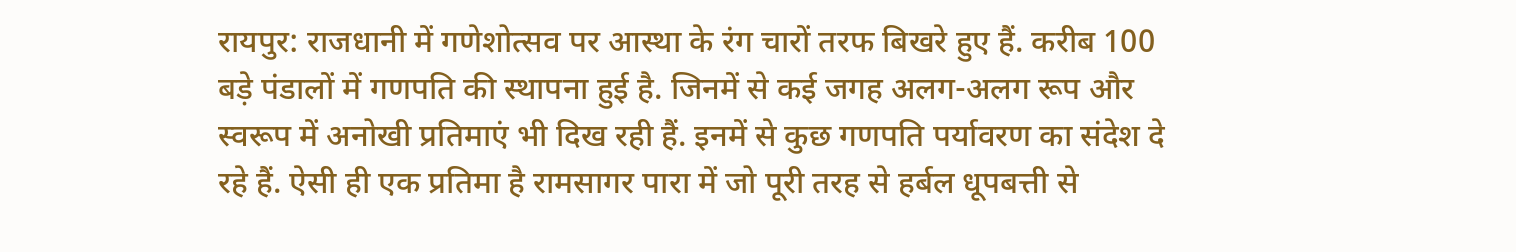रायपुर: राजधानी में गणेशोत्सव पर आस्था के रंग चारों तरफ बिखरे हुए हैं. करीब 100 बड़े पंडालों में गणपति की स्थापना हुई है. जिनमें से कई जगह अलग-अलग रूप और स्वरूप में अनोखी प्रतिमाएं भी दिख रही हैं. इनमें से कुछ गणपति पर्यावरण का संदेश दे रहे हैं. ऐसी ही एक प्रतिमा है रामसागर पारा में जो पूरी तरह से हर्बल धूपबत्ती से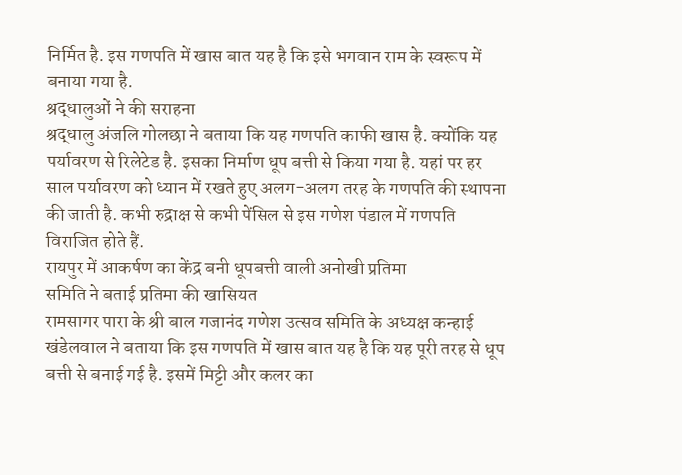निर्मित है. इस गणपति में खास बात यह है कि इसे भगवान राम के स्वरूप में बनाया गया है.
श्रद्धालुओं ने की सराहना
श्रद्धालु अंजलि गोलछा ने बताया कि यह गणपति काफी खास है. क्योंकि यह पर्यावरण से रिलेटेड है. इसका निर्माण धूप बत्ती से किया गया है. यहां पर हर साल पर्यावरण को ध्यान में रखते हुए अलग-अलग तरह के गणपति की स्थापना की जाती है. कभी रुद्राक्ष से कभी पेंसिल से इस गणेश पंडाल में गणपति विराजित होते हैं.
रायपुर में आकर्षण का केंद्र बनी धूपबत्ती वाली अनोखी प्रतिमा
समिति ने बताई प्रतिमा की खासियत
रामसागर पारा के श्री बाल गजानंद गणेश उत्सव समिति के अध्यक्ष कन्हाई खंडेलवाल ने बताया कि इस गणपति में खास बात यह है कि यह पूरी तरह से धूप बत्ती से बनाई गई है. इसमें मिट्टी और कलर का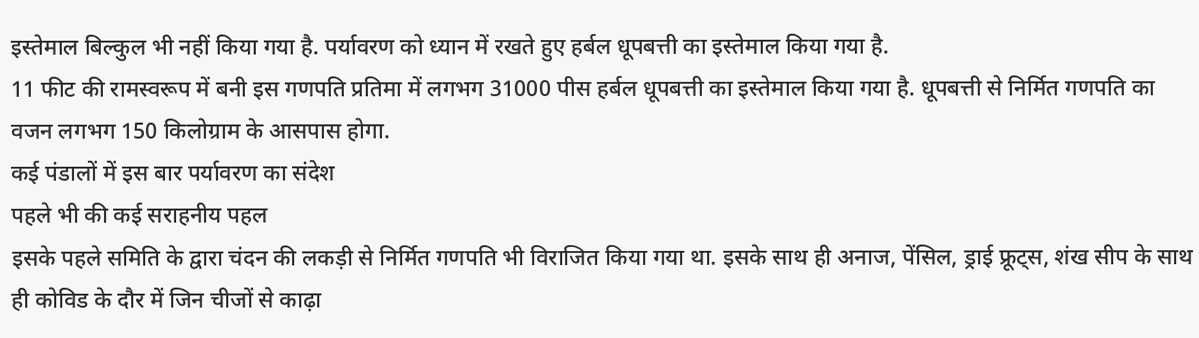इस्तेमाल बिल्कुल भी नहीं किया गया है. पर्यावरण को ध्यान में रखते हुए हर्बल धूपबत्ती का इस्तेमाल किया गया है.
11 फीट की रामस्वरूप में बनी इस गणपति प्रतिमा में लगभग 31000 पीस हर्बल धूपबत्ती का इस्तेमाल किया गया है. धूपबत्ती से निर्मित गणपति का वजन लगभग 150 किलोग्राम के आसपास होगा.
कई पंडालों में इस बार पर्यावरण का संदेश
पहले भी की कई सराहनीय पहल
इसके पहले समिति के द्वारा चंदन की लकड़ी से निर्मित गणपति भी विराजित किया गया था. इसके साथ ही अनाज, पेंसिल, ड्राई फ्रूट्स, शंख सीप के साथ ही कोविड के दौर में जिन चीजों से काढ़ा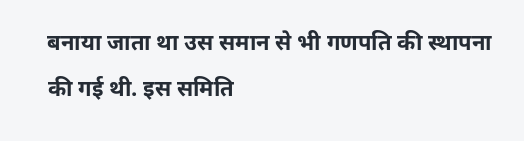बनाया जाता था उस समान से भी गणपति की स्थापना की गई थी. इस समिति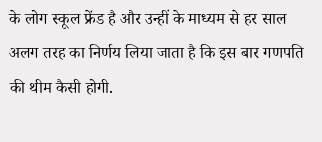के लोग स्कूल फ्रेंड है और उन्हीं के माध्यम से हर साल अलग तरह का निर्णय लिया जाता है कि इस बार गणपति की थीम कैसी होगी.